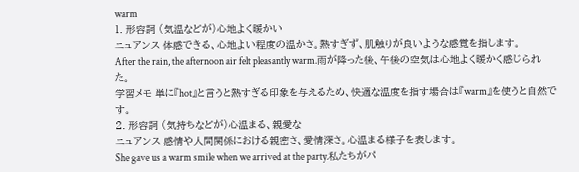warm
1. 形容詞 (気温などが)心地よく暖かい
ニュアンス 体感できる、心地よい程度の温かさ。熱すぎず、肌触りが良いような感覚を指します。
After the rain, the afternoon air felt pleasantly warm.雨が降った後、午後の空気は心地よく暖かく感じられた。
学習メモ 単に『hot』と言うと熱すぎる印象を与えるため、快適な温度を指す場合は『warm』を使うと自然です。
2. 形容詞 (気持ちなどが)心温まる、親愛な
ニュアンス 感情や人間関係における親密さ、愛情深さ。心温まる様子を表します。
She gave us a warm smile when we arrived at the party.私たちがパ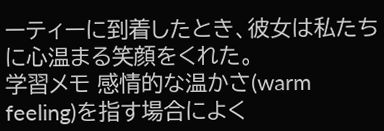ーティーに到着したとき、彼女は私たちに心温まる笑顔をくれた。
学習メモ 感情的な温かさ(warm feeling)を指す場合によく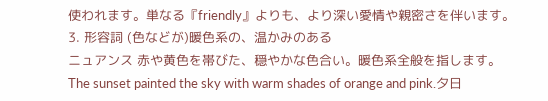使われます。単なる『friendly』よりも、より深い愛情や親密さを伴います。
3. 形容詞 (色などが)暖色系の、温かみのある
ニュアンス 赤や黄色を帯びた、穏やかな色合い。暖色系全般を指します。
The sunset painted the sky with warm shades of orange and pink.夕日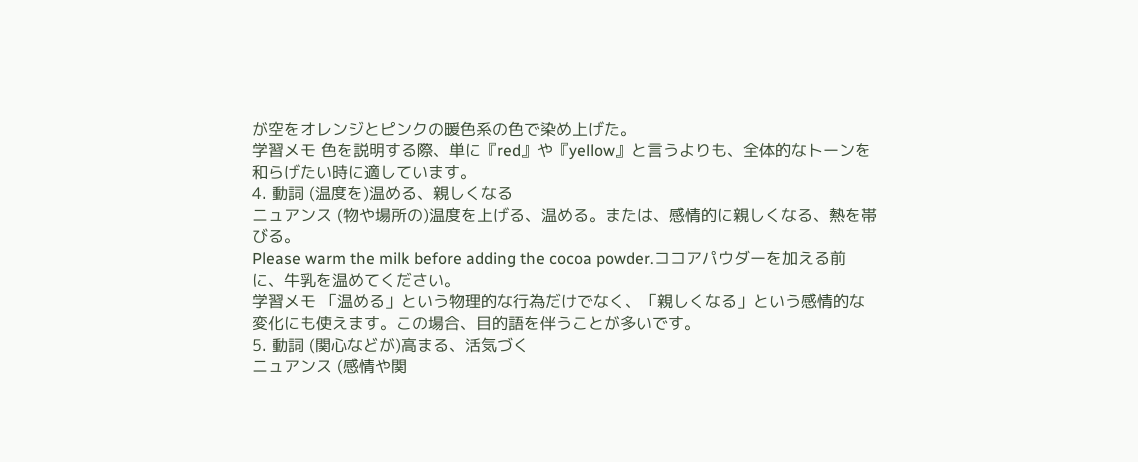が空をオレンジとピンクの暖色系の色で染め上げた。
学習メモ 色を説明する際、単に『red』や『yellow』と言うよりも、全体的なトーンを和らげたい時に適しています。
4. 動詞 (温度を)温める、親しくなる
ニュアンス (物や場所の)温度を上げる、温める。または、感情的に親しくなる、熱を帯びる。
Please warm the milk before adding the cocoa powder.ココアパウダーを加える前に、牛乳を温めてください。
学習メモ 「温める」という物理的な行為だけでなく、「親しくなる」という感情的な変化にも使えます。この場合、目的語を伴うことが多いです。
5. 動詞 (関心などが)高まる、活気づく
ニュアンス (感情や関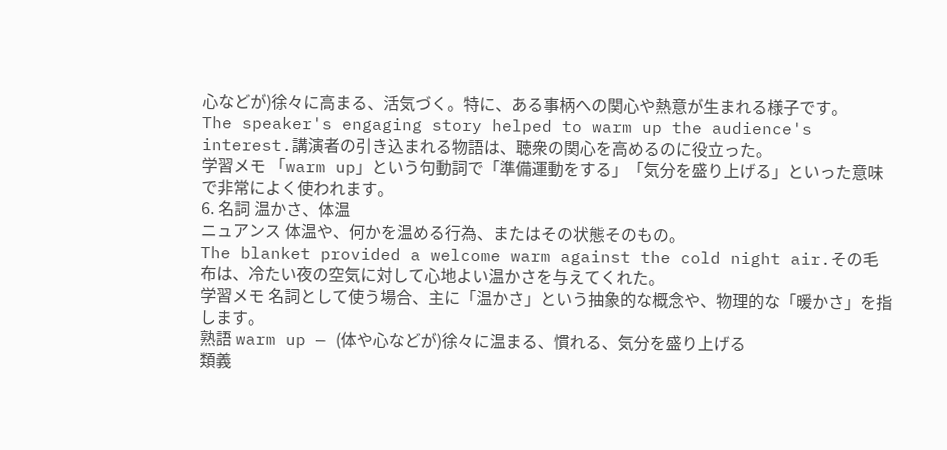心などが)徐々に高まる、活気づく。特に、ある事柄への関心や熱意が生まれる様子です。
The speaker's engaging story helped to warm up the audience's interest.講演者の引き込まれる物語は、聴衆の関心を高めるのに役立った。
学習メモ 「warm up」という句動詞で「準備運動をする」「気分を盛り上げる」といった意味で非常によく使われます。
6. 名詞 温かさ、体温
ニュアンス 体温や、何かを温める行為、またはその状態そのもの。
The blanket provided a welcome warm against the cold night air.その毛布は、冷たい夜の空気に対して心地よい温かさを与えてくれた。
学習メモ 名詞として使う場合、主に「温かさ」という抽象的な概念や、物理的な「暖かさ」を指します。
熟語 warm up — (体や心などが)徐々に温まる、慣れる、気分を盛り上げる
類義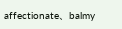affectionate、balmy